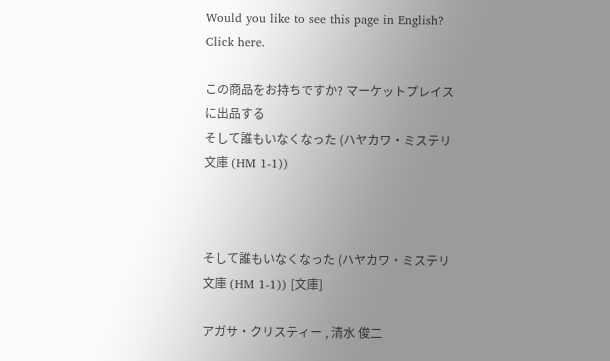Would you like to see this page in English? Click here.

この商品をお持ちですか? マーケットプレイスに出品する
そして誰もいなくなった (ハヤカワ・ミステリ文庫 (HM 1-1))



そして誰もいなくなった (ハヤカワ・ミステリ文庫 (HM 1-1)) [文庫]

アガサ・クリスティー , 清水 俊二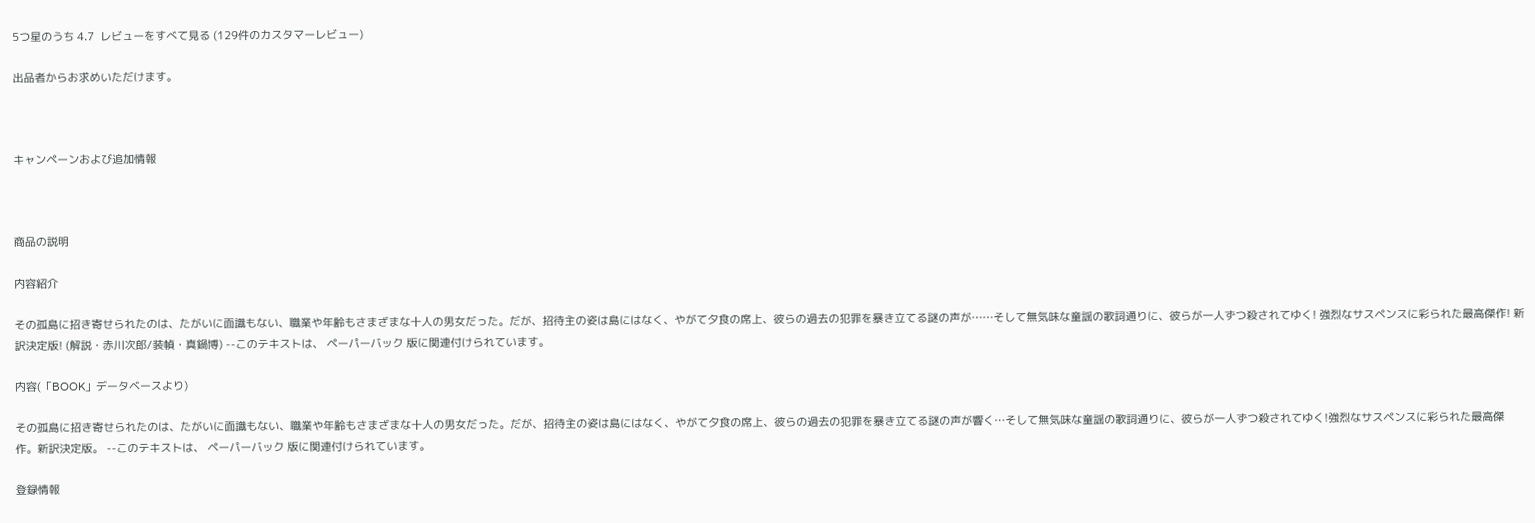5つ星のうち 4.7  レビューをすべて見る (129件のカスタマーレビュー)

出品者からお求めいただけます。



キャンペーンおよび追加情報



商品の説明

内容紹介

その孤島に招き寄せられたのは、たがいに面識もない、職業や年齢もさまざまな十人の男女だった。だが、招待主の姿は島にはなく、やがて夕食の席上、彼らの過去の犯罪を暴き立てる謎の声が……そして無気味な童謡の歌詞通りに、彼らが一人ずつ殺されてゆく! 強烈なサスペンスに彩られた最高傑作! 新訳決定版! (解説・赤川次郎/装幀・真鍋博) --このテキストは、 ペーパーバック 版に関連付けられています。

内容(「BOOK」データベースより)

その孤島に招き寄せられたのは、たがいに面識もない、職業や年齢もさまざまな十人の男女だった。だが、招待主の姿は島にはなく、やがて夕食の席上、彼らの過去の犯罪を暴き立てる謎の声が響く…そして無気味な童謡の歌詞通りに、彼らが一人ずつ殺されてゆく!強烈なサスペンスに彩られた最高傑作。新訳決定版。 --このテキストは、 ペーパーバック 版に関連付けられています。

登録情報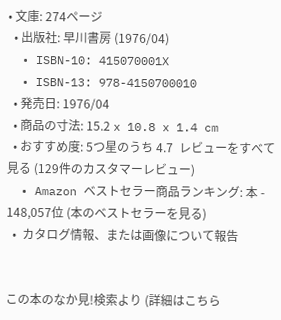• 文庫: 274ページ
  • 出版社: 早川書房 (1976/04)
  • ISBN-10: 415070001X
  • ISBN-13: 978-4150700010
  • 発売日: 1976/04
  • 商品の寸法: 15.2 x 10.8 x 1.4 cm
  • おすすめ度: 5つ星のうち 4.7  レビューをすべて見る (129件のカスタマーレビュー)
  • Amazon ベストセラー商品ランキング: 本 - 148,057位 (本のベストセラーを見る)
  •  カタログ情報、または画像について報告


この本のなか見!検索より (詳細はこちら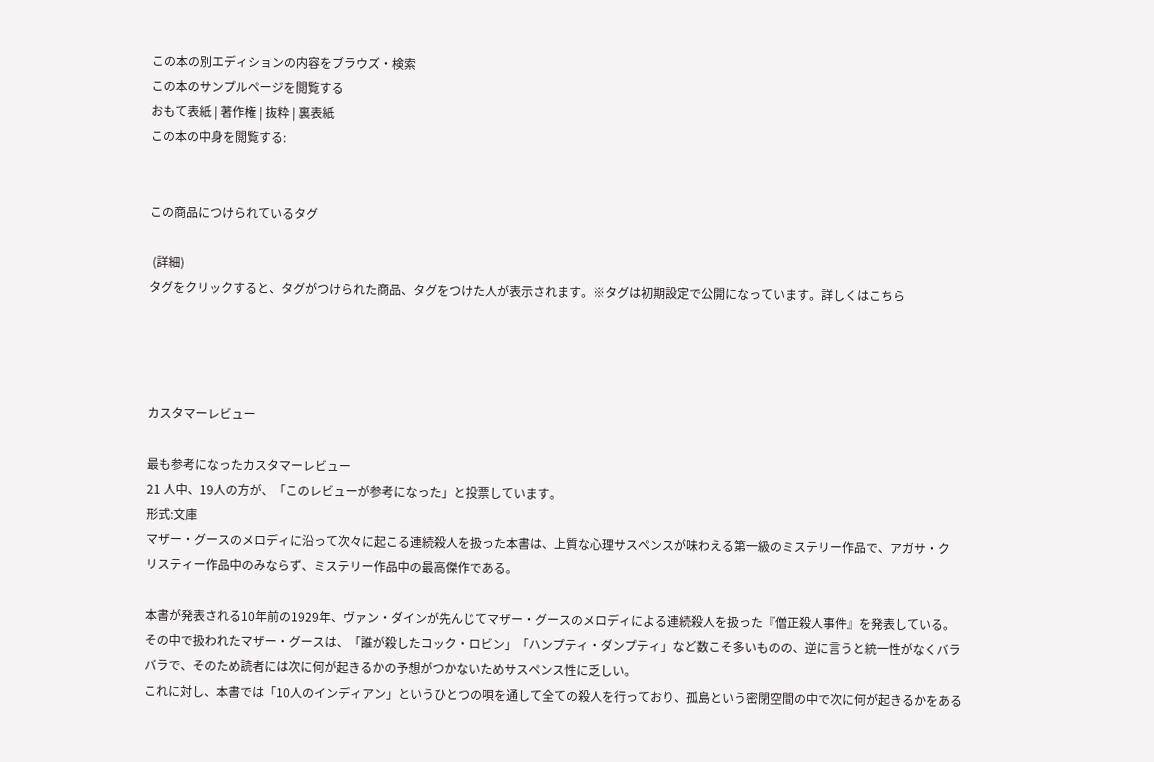この本の別エディションの内容をブラウズ・検索
この本のサンプルページを閲覧する
おもて表紙 | 著作権 | 抜粋 | 裏表紙
この本の中身を閲覧する:


この商品につけられているタグ

 (詳細)
タグをクリックすると、タグがつけられた商品、タグをつけた人が表示されます。※タグは初期設定で公開になっています。詳しくはこちら




カスタマーレビュー

最も参考になったカスタマーレビュー
21 人中、19人の方が、「このレビューが参考になった」と投票しています。
形式:文庫
マザー・グースのメロディに沿って次々に起こる連続殺人を扱った本書は、上質な心理サスペンスが味わえる第一級のミステリー作品で、アガサ・ク リスティー作品中のみならず、ミステリー作品中の最高傑作である。

本書が発表される10年前の1929年、ヴァン・ダインが先んじてマザー・グースのメロディによる連続殺人を扱った『僧正殺人事件』を発表している。
その中で扱われたマザー・グースは、「誰が殺したコック・ロビン」「ハンプティ・ダンプティ」など数こそ多いものの、逆に言うと統一性がなくバラバラで、そのため読者には次に何が起きるかの予想がつかないためサスペンス性に乏しい。
これに対し、本書では「10人のインディアン」というひとつの唄を通して全ての殺人を行っており、孤島という密閉空間の中で次に何が起きるかをある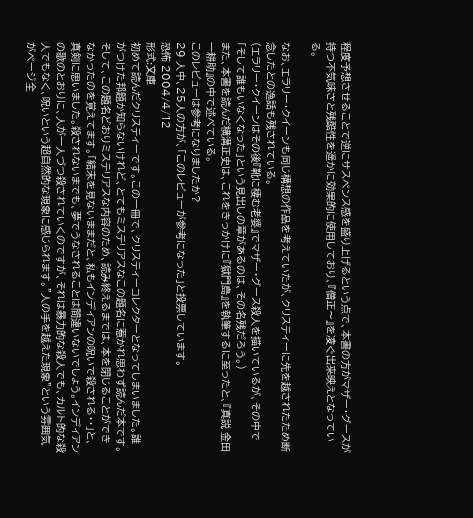程度予想させることで逆にサスペンス感を盛り上げるという点で、本書の方がマザー・グースが持つ不気味さと残酷性を遥かに効果的に使用しており、『僧正〜』を凌ぐ出来映えとなっている。

なお、エラリー・クイーンも同じ構想の作品を考えていたが、クリスティーに先を越されたため断念したとの逸話も残されている。
(エラリー・クイーンはその後『靴に棲む老婆』でマザー・グース殺人を描いているが、その中で「そして誰もいなくなった」という見出しの章があるのは、その名残だろう。)
また、本書を読んだ横溝正史は、これをきっかけに『獄門島』を執筆するに至ったと、『真説 金田一耕助』の中で述べている。
このレビューは参考になりましたか?
29 人中、25人の方が、「このレビューが参考になった」と投票しています。
恐怖 2004/4/12
形式:文庫
初めて読んだクリスティーです。この一冊で、クリスティーコレクターとなってしまいました。誰がつけた邦題か知らないけれど、とてもミステリアスなこの題名に惹かれ思わず読んだ本です。そして、この題名どおりミステリアスな内容のため、読み終えるまでは、本を閉じることができなかったのを覚えてます。「結末を見ないままだと、私もインディアンの呪いで殺される・・」と、真剣に思いました。殺されないまでも、夢でうなされることは間違いないでしょう。インディアンの歌のとおりに、人が一人づつ殺されていくのですが、それは暴力的な殺人でも、カルト的な殺人でもなく、呪いという超自然的な現象に感じられます。"人の手を越えた現象"という雰囲気がページ全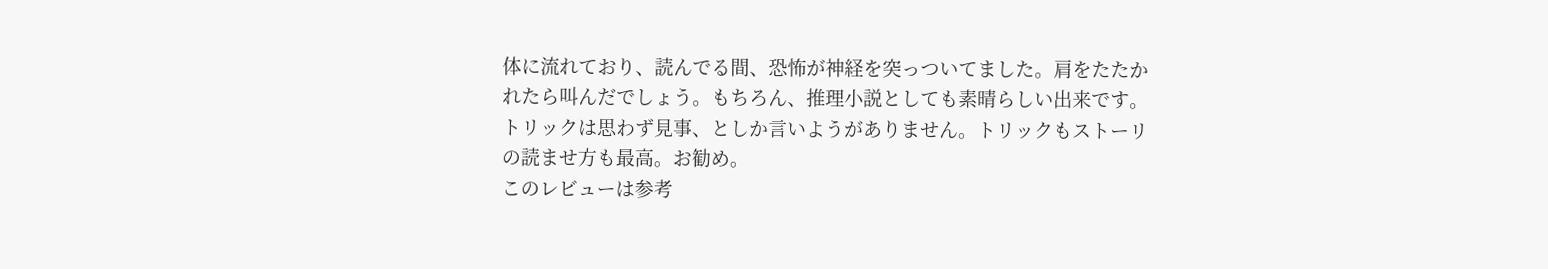体に流れており、読んでる間、恐怖が神経を突っついてました。肩をたたかれたら叫んだでしょう。もちろん、推理小説としても素晴らしい出来です。トリックは思わず見事、としか言いようがありません。トリックもストーリの読ませ方も最高。お勧め。
このレビューは参考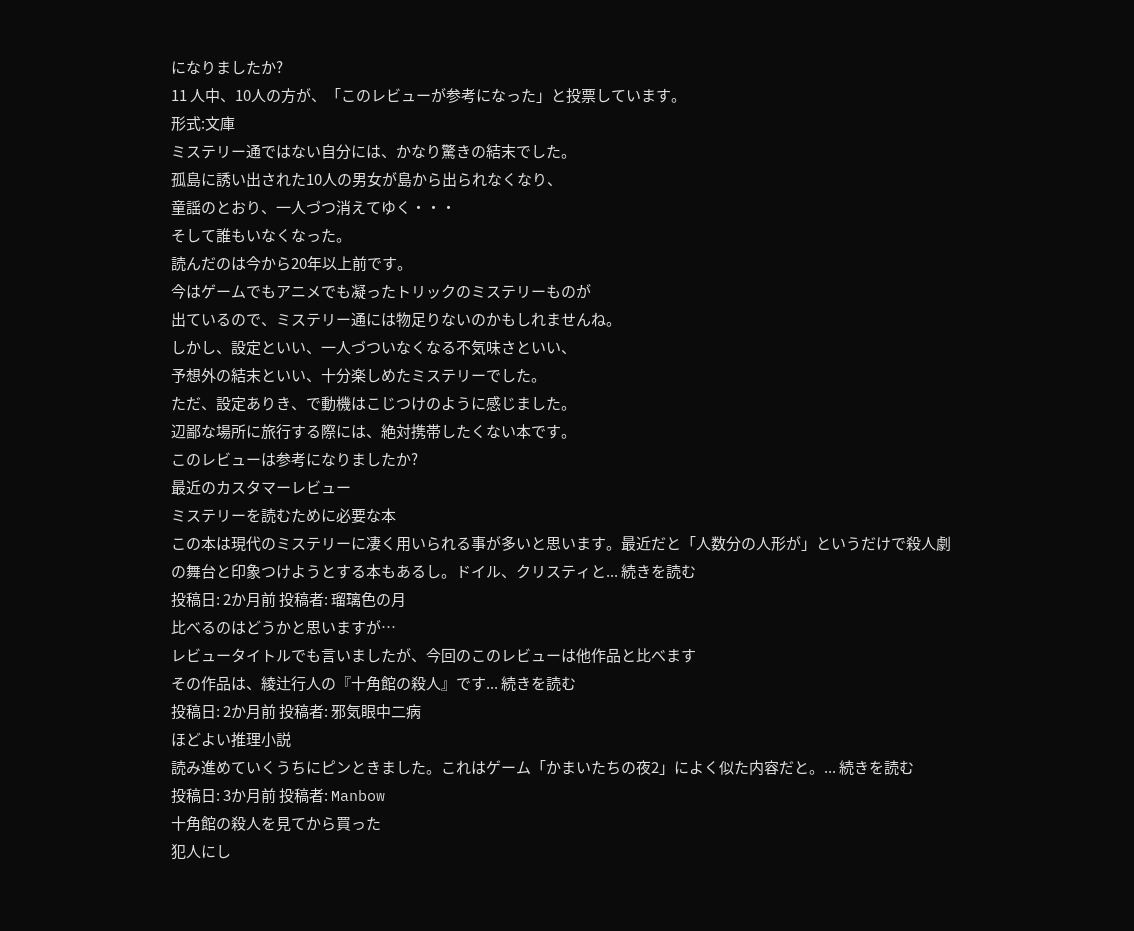になりましたか?
11 人中、10人の方が、「このレビューが参考になった」と投票しています。
形式:文庫
ミステリー通ではない自分には、かなり驚きの結末でした。
孤島に誘い出された10人の男女が島から出られなくなり、
童謡のとおり、一人づつ消えてゆく・・・
そして誰もいなくなった。
読んだのは今から20年以上前です。
今はゲームでもアニメでも凝ったトリックのミステリーものが
出ているので、ミステリー通には物足りないのかもしれませんね。
しかし、設定といい、一人づついなくなる不気味さといい、
予想外の結末といい、十分楽しめたミステリーでした。
ただ、設定ありき、で動機はこじつけのように感じました。
辺鄙な場所に旅行する際には、絶対携帯したくない本です。
このレビューは参考になりましたか?
最近のカスタマーレビュー
ミステリーを読むために必要な本
この本は現代のミステリーに凄く用いられる事が多いと思います。最近だと「人数分の人形が」というだけで殺人劇の舞台と印象つけようとする本もあるし。ドイル、クリスティと... 続きを読む
投稿日: 2か月前 投稿者: 瑠璃色の月
比べるのはどうかと思いますが…
レビュータイトルでも言いましたが、今回のこのレビューは他作品と比べます
その作品は、綾辻行人の『十角館の殺人』です... 続きを読む
投稿日: 2か月前 投稿者: 邪気眼中二病
ほどよい推理小説
読み進めていくうちにピンときました。これはゲーム「かまいたちの夜2」によく似た内容だと。... 続きを読む
投稿日: 3か月前 投稿者: Manbow
十角館の殺人を見てから買った
犯人にし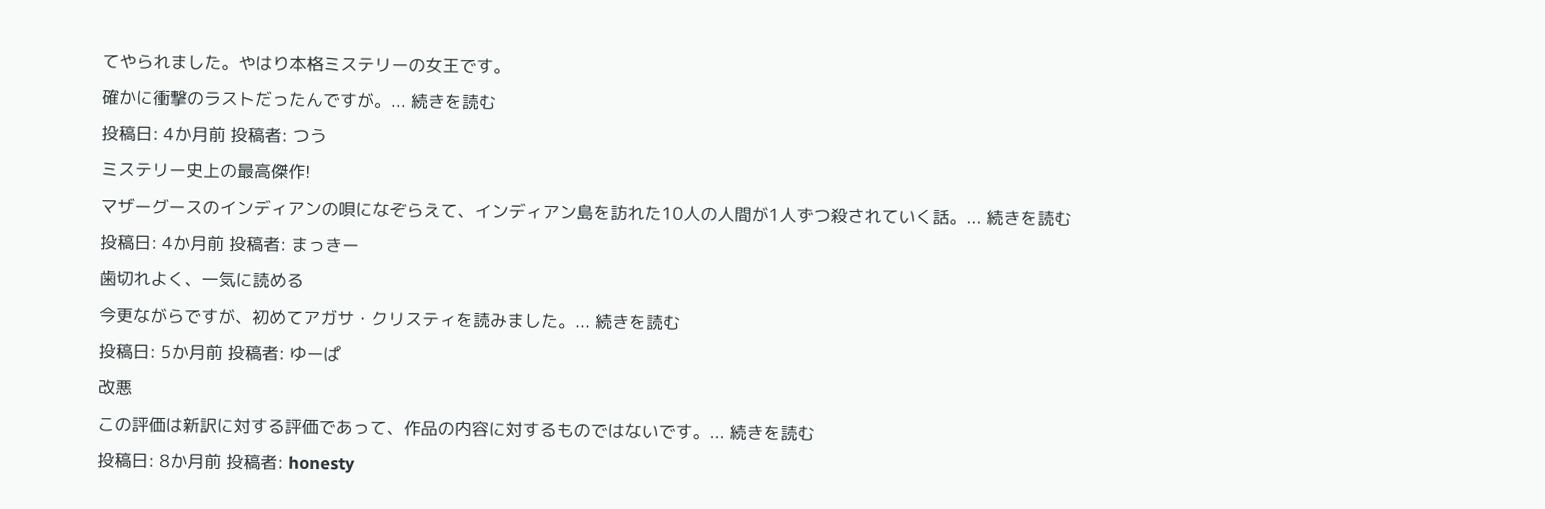てやられました。やはり本格ミステリーの女王です。
確かに衝撃のラストだったんですが。... 続きを読む
投稿日: 4か月前 投稿者: つう
ミステリー史上の最高傑作!
マザーグースのインディアンの唄になぞらえて、インディアン島を訪れた10人の人間が1人ずつ殺されていく話。... 続きを読む
投稿日: 4か月前 投稿者: まっきー
歯切れよく、一気に読める
今更ながらですが、初めてアガサ・クリスティを読みました。... 続きを読む
投稿日: 5か月前 投稿者: ゆーぱ
改悪
この評価は新訳に対する評価であって、作品の内容に対するものではないです。... 続きを読む
投稿日: 8か月前 投稿者: honesty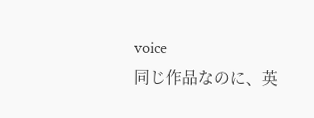voice
同じ作品なのに、英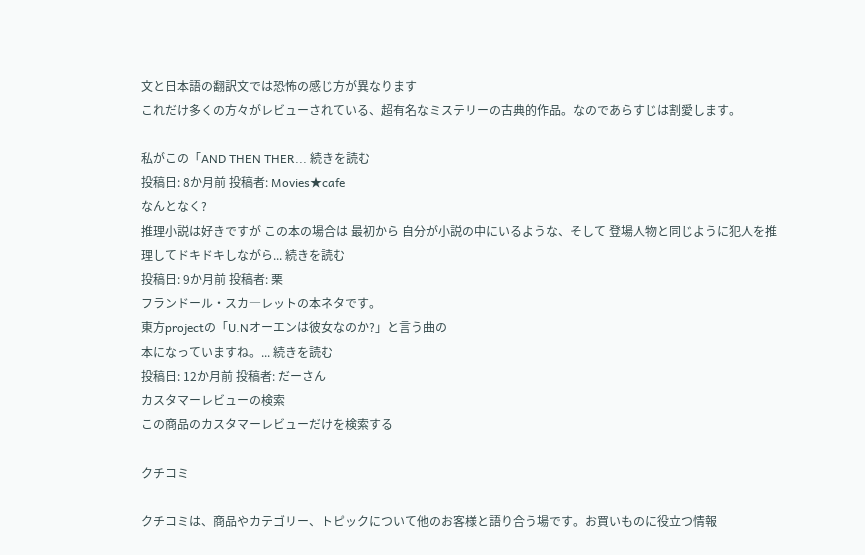文と日本語の翻訳文では恐怖の感じ方が異なります
これだけ多くの方々がレビューされている、超有名なミステリーの古典的作品。なのであらすじは割愛します。

私がこの「AND THEN THER... 続きを読む
投稿日: 8か月前 投稿者: Movies★cafe
なんとなく?
推理小説は好きですが この本の場合は 最初から 自分が小説の中にいるような、そして 登場人物と同じように犯人を推理してドキドキしながら... 続きを読む
投稿日: 9か月前 投稿者: 栗
フランドール・スカ―レットの本ネタです。
東方projectの「U.Nオーエンは彼女なのか?」と言う曲の
本になっていますね。... 続きを読む
投稿日: 12か月前 投稿者: だーさん
カスタマーレビューの検索
この商品のカスタマーレビューだけを検索する

クチコミ

クチコミは、商品やカテゴリー、トピックについて他のお客様と語り合う場です。お買いものに役立つ情報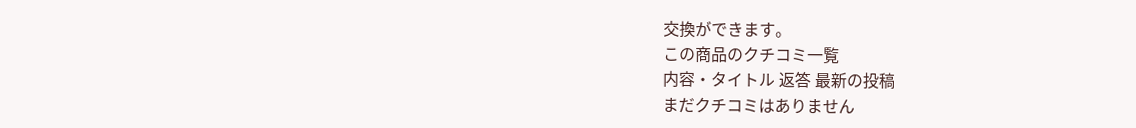交換ができます。
この商品のクチコミ一覧
内容・タイトル 返答 最新の投稿
まだクチコミはありません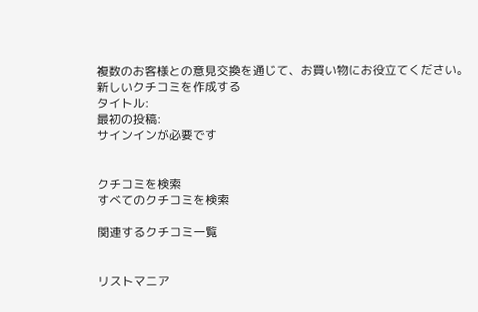複数のお客様との意見交換を通じて、お買い物にお役立てください。
新しいクチコミを作成する
タイトル:
最初の投稿:
サインインが必要です


クチコミを検索
すべてのクチコミを検索

関連するクチコミ一覧


リストマニア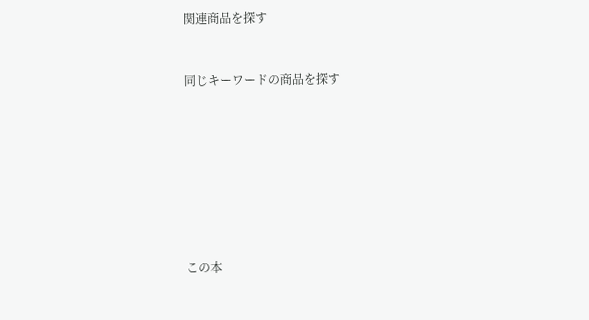関連商品を探す


同じキーワードの商品を探す








この本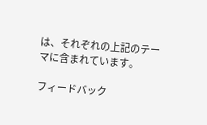は、それぞれの上記のテーマに含まれています。

フィードバック